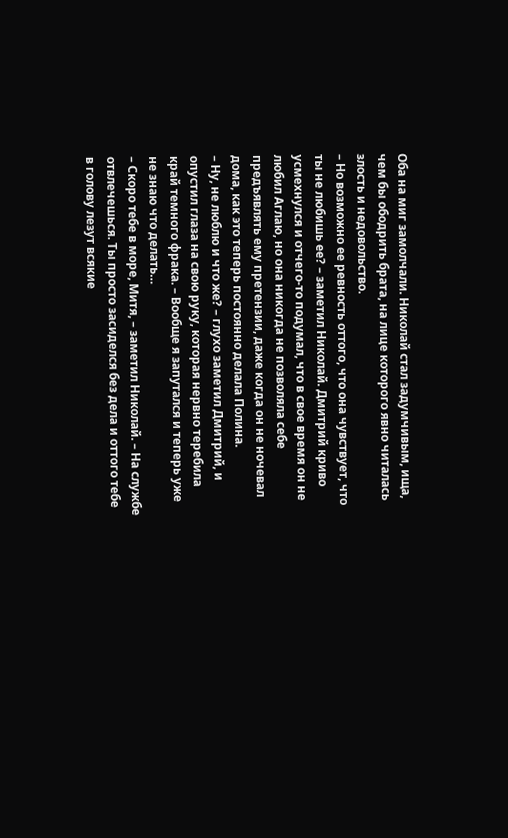Оба на миг замолчали. Николай стал задумчивым, ища, чем бы ободрить брата, на лице которого явно читалась злость и недовольство.
– Но возможно ее ревность оттого, что она чувствует, что ты не любишь ее? – заметил Николай. Дмитрий криво усмехнулся и отчего-то подумал, что в свое время он не любил Аглаю, но она никогда не позволяла себе предъявлять ему претензии, даже когда он не ночевал дома, как это теперь постоянно делала Полина.
– Ну, не люблю и что же? – глухо заметил Дмитрий, и опустил глаза на свою руку, которая нервно теребила край темного фрака. – Вообще я запутался и теперь уже не знаю что делать…
– Скоро тебе в море, Митя, – заметил Николай. – На службе отвлечешься. Ты просто засиделся без дела и оттого тебе в голову лезут всякие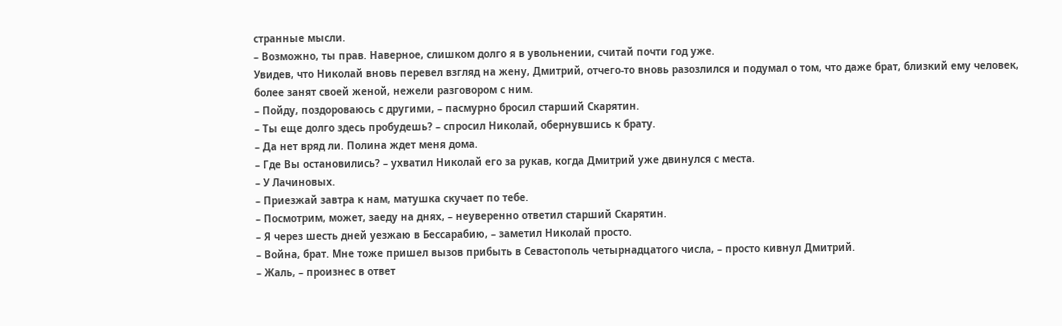странные мысли.
– Возможно, ты прав. Наверное, слишком долго я в увольнении, считай почти год уже.
Увидев, что Николай вновь перевел взгляд на жену, Дмитрий, отчего-то вновь разозлился и подумал о том, что даже брат, близкий ему человек, более занят своей женой, нежели разговором с ним.
– Пойду, поздороваюсь с другими, – пасмурно бросил старший Скарятин.
– Ты еще долго здесь пробудешь? – спросил Николай, обернувшись к брату.
– Да нет вряд ли. Полина ждет меня дома.
– Где Вы остановились? – ухватил Николай его за рукав, когда Дмитрий уже двинулся с места.
– У Лачиновых.
– Приезжай завтра к нам, матушка скучает по тебе.
– Посмотрим, может, заеду на днях, – неуверенно ответил старший Скарятин.
– Я через шесть дней уезжаю в Бессарабию, – заметил Николай просто.
– Война, брат. Мне тоже пришел вызов прибыть в Севастополь четырнадцатого числа, – просто кивнул Дмитрий.
– Жаль, – произнес в ответ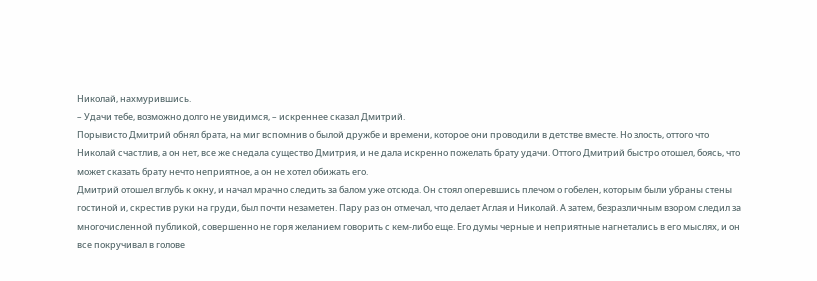Николай, нахмурившись.
– Удачи тебе, возможно долго не увидимся, – искреннее сказал Дмитрий.
Порывисто Дмитрий обнял брата, на миг вспомнив о былой дружбе и времени, которое они проводили в детстве вместе. Но злость, оттого что Николай счастлив, а он нет, все же снедала существо Дмитрия, и не дала искренно пожелать брату удачи. Оттого Дмитрий быстро отошел, боясь, что может сказать брату нечто неприятное, а он не хотел обижать его.
Дмитрий отошел вглубь к окну, и начал мрачно следить за балом уже отсюда. Он стоял оперевшись плечом о гобелен, которым были убраны стены гостиной и, скрестив руки на груди, был почти незаметен. Пару раз он отмечал, что делает Аглая и Николай. А затем, безразличным взором следил за многочисленной публикой, совершенно не горя желанием говорить с кем-либо еще. Его думы черные и неприятные нагнетались в его мыслях, и он все покручивал в голове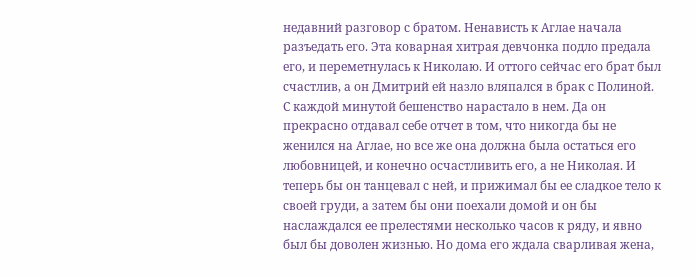недавний разговор с братом. Ненависть к Аглае начала разъедать его. Эта коварная хитрая девчонка подло предала его, и переметнулась к Николаю. И оттого сейчас его брат был счастлив, а он Дмитрий ей назло вляпался в брак с Полиной. С каждой минутой бешенство нарастало в нем. Да он прекрасно отдавал себе отчет в том, что никогда бы не женился на Аглае, но все же она должна была остаться его любовницей, и конечно осчастливить его, а не Николая. И теперь бы он танцевал с ней, и прижимал бы ее сладкое тело к своей груди, а затем бы они поехали домой и он бы наслаждался ее прелестями несколько часов к ряду, и явно был бы доволен жизнью. Но дома его ждала сварливая жена,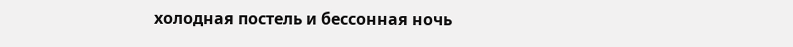холодная постель и бессонная ночь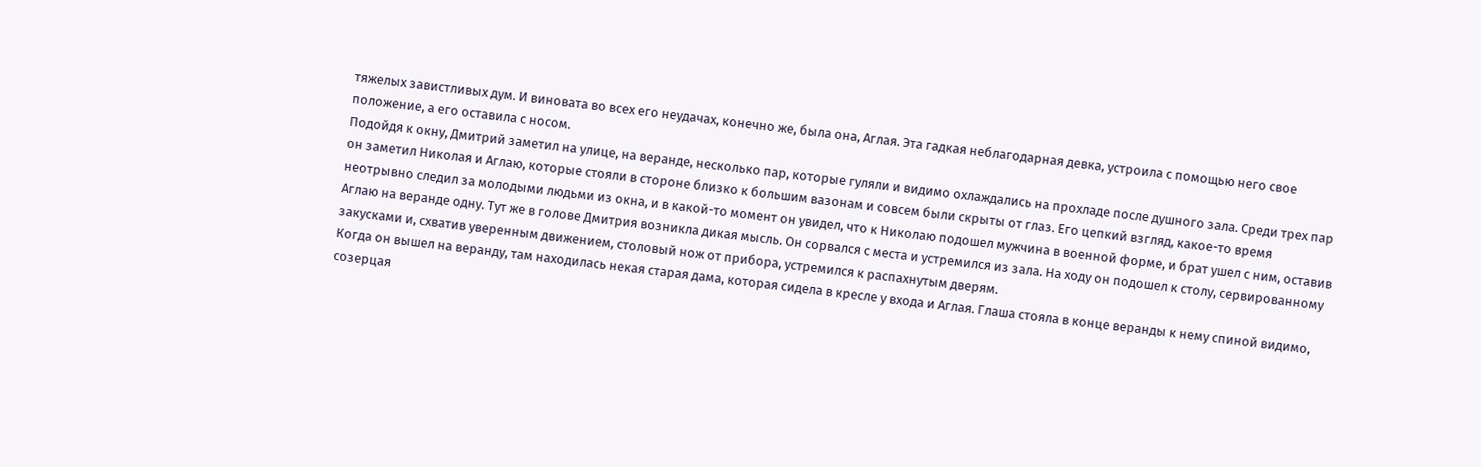тяжелых завистливых дум. И виновата во всех его неудачах, конечно же, была она, Аглая. Эта гадкая неблагодарная девка, устроила с помощью него свое положение, а его оставила с носом.
Подойдя к окну, Дмитрий заметил на улице, на веранде, несколько пар, которые гуляли и видимо охлаждались на прохладе после душного зала. Среди трех пар он заметил Николая и Аглаю, которые стояли в стороне близко к большим вазонам и совсем были скрыты от глаз. Его цепкий взгляд, какое-то время неотрывно следил за молодыми людьми из окна, и в какой-то момент он увидел, что к Николаю подошел мужчина в военной форме, и брат ушел с ним, оставив Аглаю на веранде одну. Тут же в голове Дмитрия возникла дикая мысль. Он сорвался с места и устремился из зала. На ходу он подошел к столу, сервированному закусками и, схватив уверенным движением, столовый нож от прибора, устремился к распахнутым дверям.
Когда он вышел на веранду, там находилась некая старая дама, которая сидела в кресле у входа и Аглая. Глаша стояла в конце веранды к нему спиной видимо, созерцая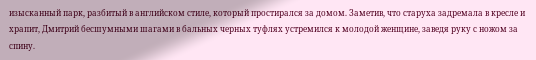изысканный парк, разбитый в английском стиле, который простирался за домом. Заметив, что старуха задремала в кресле и храпит, Дмитрий бесшумными шагами в бальных черных туфлях устремился к молодой женщине, заведя руку с ножом за спину.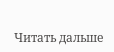Читать дальше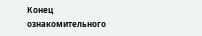Конец ознакомительного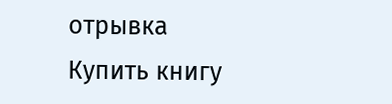отрывка
Купить книгу